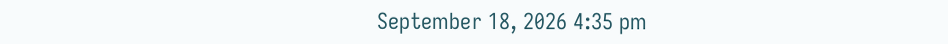September 18, 2026 4:35 pm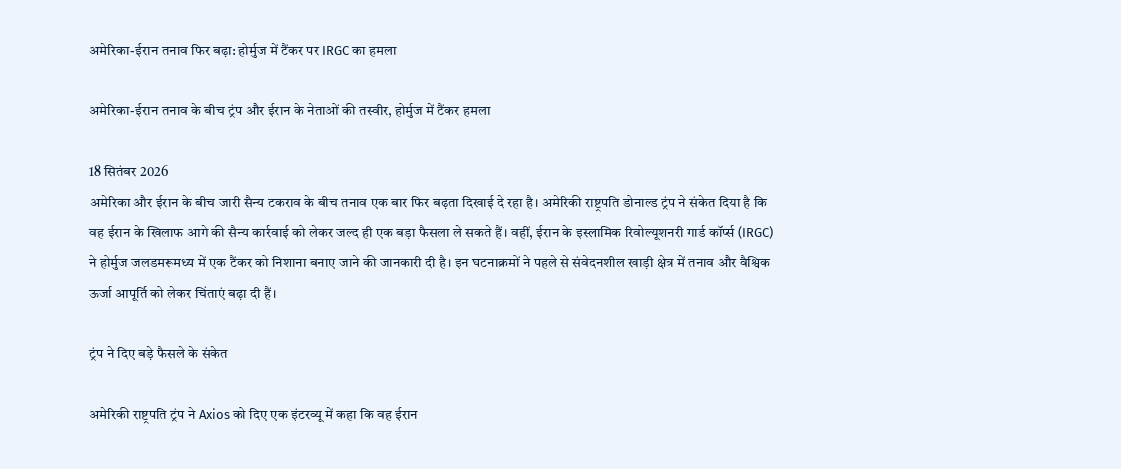अमेरिका-ईरान तनाव फिर बढ़ा: होर्मुज में टैंकर पर IRGC का हमला

अमेरिका-ईरान तनाव के बीच ट्रंप और ईरान के नेताओं की तस्वीर, होर्मुज में टैंकर हमला

18 सितंबर 2026
अमेरिका और ईरान के बीच जारी सैन्य टकराव के बीच तनाव एक बार फिर बढ़ता दिखाई दे रहा है। अमेरिकी राष्ट्रपति डोनाल्ड ट्रंप ने संकेत दिया है कि वह ईरान के खिलाफ आगे की सैन्य कार्रवाई को लेकर जल्द ही एक बड़ा फैसला ले सकते हैं। वहीं, ईरान के इस्लामिक रिवोल्यूशनरी गार्ड कॉर्प्स (IRGC) ने होर्मुज जलडमरूमध्य में एक टैंकर को निशाना बनाए जाने की जानकारी दी है। इन घटनाक्रमों ने पहले से संवेदनशील खाड़ी क्षेत्र में तनाव और वैश्विक ऊर्जा आपूर्ति को लेकर चिंताएं बढ़ा दी हैं।

ट्रंप ने दिए बड़े फैसले के संकेत

अमेरिकी राष्ट्रपति ट्रंप ने Axios को दिए एक इंटरव्यू में कहा कि वह ईरान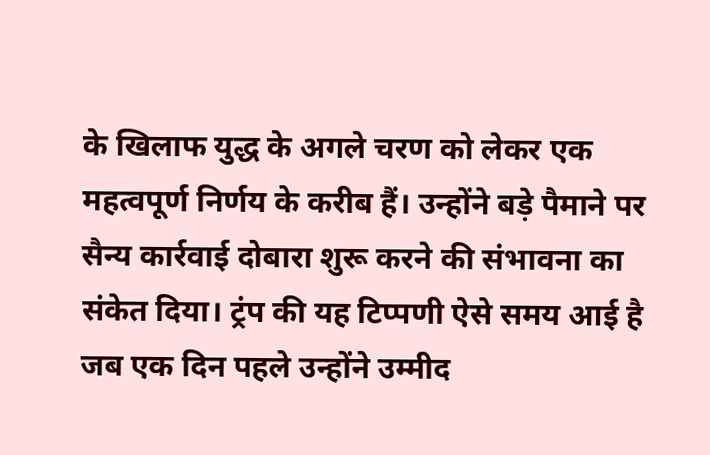के खिलाफ युद्ध के अगले चरण को लेकर एक महत्वपूर्ण निर्णय के करीब हैं। उन्होंने बड़े पैमाने पर सैन्य कार्रवाई दोबारा शुरू करने की संभावना का संकेत दिया। ट्रंप की यह टिप्पणी ऐसे समय आई है जब एक दिन पहले उन्होंने उम्मीद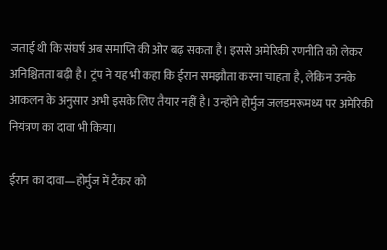जताई थी कि संघर्ष अब समाप्ति की ओर बढ़ सकता है। इससे अमेरिकी रणनीति को लेकर अनिश्चितता बढ़ी है। ट्रंप ने यह भी कहा कि ईरान समझौता करना चाहता है, लेकिन उनके आकलन के अनुसार अभी इसके लिए तैयार नहीं है। उन्होंने होर्मुज जलडमरूमध्य पर अमेरिकी नियंत्रण का दावा भी किया।

ईरान का दावा—होर्मुज में टैंकर को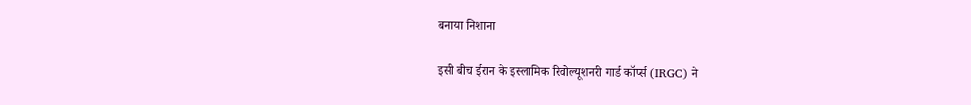बनाया निशाना

इसी बीच ईरान के इस्लामिक रिवोल्यूशनरी गार्ड कॉर्प्स (IRGC) ने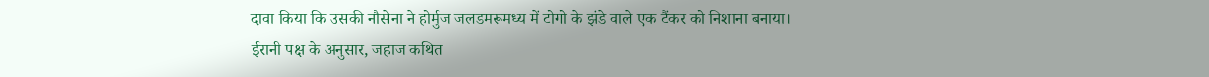दावा किया कि उसकी नौसेना ने होर्मुज जलडमरूमध्य में टोगो के झंडे वाले एक टैंकर को निशाना बनाया।
ईरानी पक्ष के अनुसार, जहाज कथित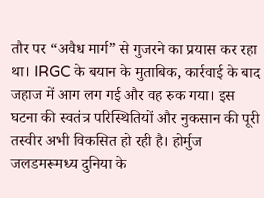तौर पर “अवैध मार्ग” से गुजरने का प्रयास कर रहा था। IRGC के बयान के मुताबिक, कार्रवाई के बाद जहाज में आग लग गई और वह रुक गया। इस घटना की स्वतंत्र परिस्थितियों और नुकसान की पूरी तस्वीर अभी विकसित हो रही है। होर्मुज जलडमरूमध्य दुनिया के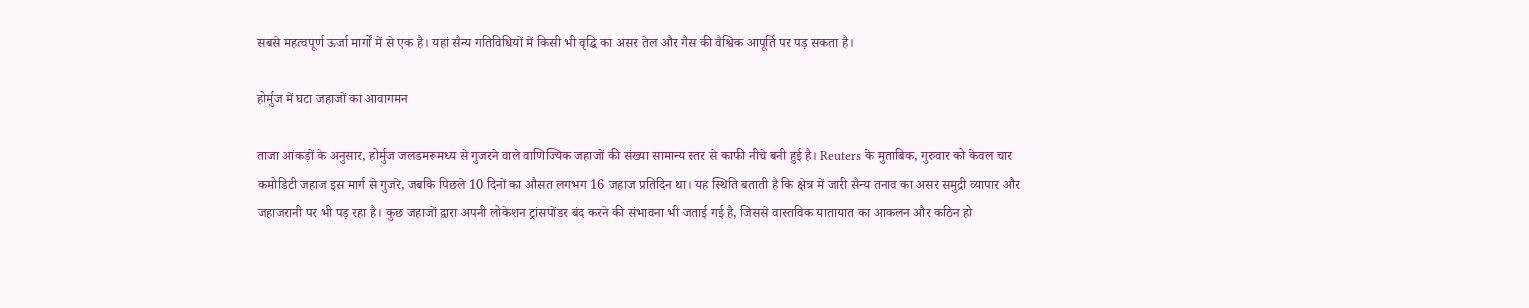सबसे महत्वपूर्ण ऊर्जा मार्गों में से एक है। यहां सैन्य गतिविधियों में किसी भी वृद्धि का असर तेल और गैस की वैश्विक आपूर्ति पर पड़ सकता है।

होर्मुज में घटा जहाजों का आवागमन

ताजा आंकड़ों के अनुसार, होर्मुज जलडमरूमध्य से गुजरने वाले वाणिज्यिक जहाजों की संख्या सामान्य स्तर से काफी नीचे बनी हुई है। Reuters के मुताबिक, गुरुवार को केवल चार कमोडिटी जहाज इस मार्ग से गुजरे, जबकि पिछले 10 दिनों का औसत लगभग 16 जहाज प्रतिदिन था। यह स्थिति बताती है कि क्षेत्र में जारी सैन्य तनाव का असर समुद्री व्यापार और जहाजरानी पर भी पड़ रहा है। कुछ जहाजों द्वारा अपनी लोकेशन ट्रांसपोंडर बंद करने की संभावना भी जताई गई है, जिससे वास्तविक यातायात का आकलन और कठिन हो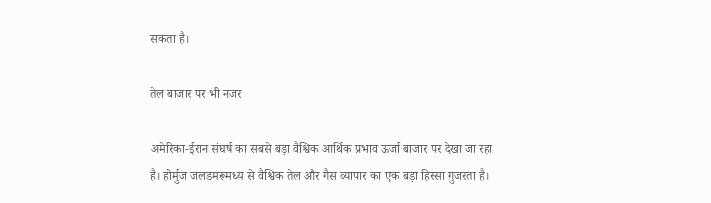सकता है।

तेल बाजार पर भी नजर

अमेरिका-ईरान संघर्ष का सबसे बड़ा वैश्विक आर्थिक प्रभाव ऊर्जा बाजार पर देखा जा रहा है। होर्मुज जलडमरूमध्य से वैश्विक तेल और गैस व्यापार का एक बड़ा हिस्सा गुजरता है।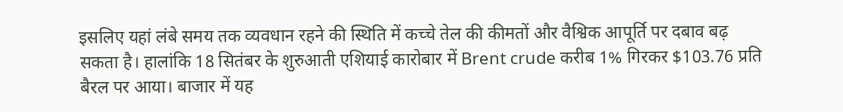इसलिए यहां लंबे समय तक व्यवधान रहने की स्थिति में कच्चे तेल की कीमतों और वैश्विक आपूर्ति पर दबाव बढ़ सकता है। हालांकि 18 सितंबर के शुरुआती एशियाई कारोबार में Brent crude करीब 1% गिरकर $103.76 प्रति बैरल पर आया। बाजार में यह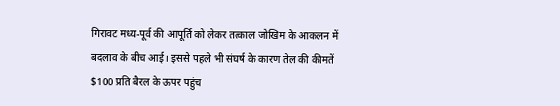गिरावट मध्य-पूर्व की आपूर्ति को लेकर तत्काल जोखिम के आकलन में बदलाव के बीच आई। इससे पहले भी संघर्ष के कारण तेल की कीमतें $100 प्रति बैरल के ऊपर पहुंच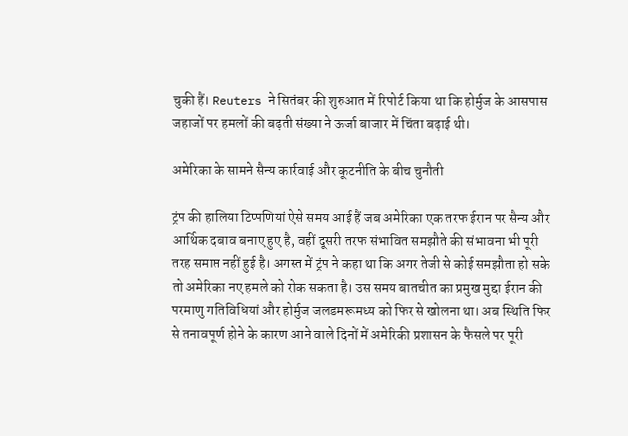चुकी हैं। Reuters ने सितंबर की शुरुआत में रिपोर्ट किया था कि होर्मुज के आसपास जहाजों पर हमलों की बढ़ती संख्या ने ऊर्जा बाजार में चिंता बढ़ाई थी।

अमेरिका के सामने सैन्य कार्रवाई और कूटनीति के बीच चुनौती

ट्रंप की हालिया टिप्पणियां ऐसे समय आई हैं जब अमेरिका एक तरफ ईरान पर सैन्य और आर्थिक दबाव बनाए हुए है, वहीं दूसरी तरफ संभावित समझौते की संभावना भी पूरी तरह समाप्त नहीं हुई है। अगस्त में ट्रंप ने कहा था कि अगर तेजी से कोई समझौता हो सके तो अमेरिका नए हमले को रोक सकता है। उस समय बातचीत का प्रमुख मुद्दा ईरान की परमाणु गतिविधियां और होर्मुज जलडमरूमध्य को फिर से खोलना था। अब स्थिति फिर से तनावपूर्ण होने के कारण आने वाले दिनों में अमेरिकी प्रशासन के फैसले पर पूरी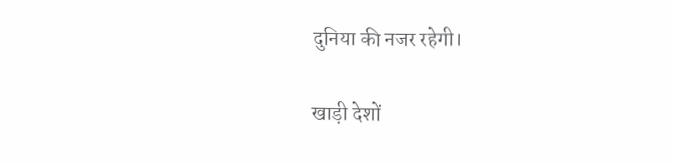दुनिया की नजर रहेगी।

खाड़ी देशों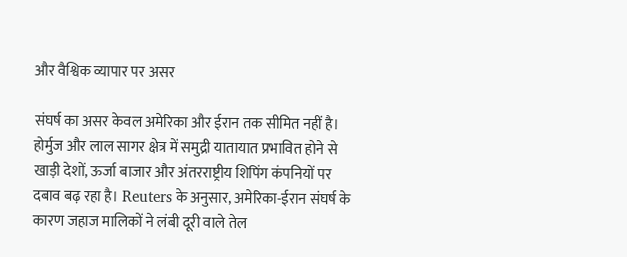और वैश्विक व्यापार पर असर

संघर्ष का असर केवल अमेरिका और ईरान तक सीमित नहीं है। होर्मुज और लाल सागर क्षेत्र में समुद्री यातायात प्रभावित होने से खाड़ी देशों, ऊर्जा बाजार और अंतरराष्ट्रीय शिपिंग कंपनियों पर दबाव बढ़ रहा है। Reuters के अनुसार, अमेरिका-ईरान संघर्ष के कारण जहाज मालिकों ने लंबी दूरी वाले तेल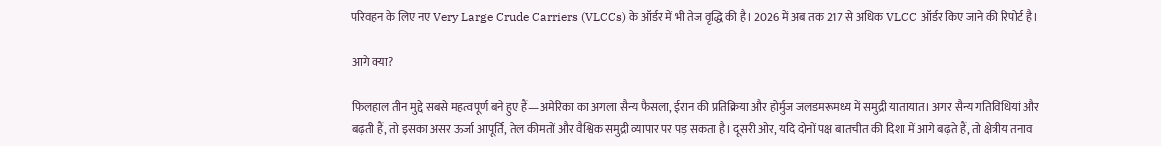परिवहन के लिए नए Very Large Crude Carriers (VLCCs) के ऑर्डर में भी तेज वृद्धि की है। 2026 में अब तक 217 से अधिक VLCC ऑर्डर किए जाने की रिपोर्ट है।

आगे क्या?

फिलहाल तीन मुद्दे सबसे महत्वपूर्ण बने हुए हैं—अमेरिका का अगला सैन्य फैसला, ईरान की प्रतिक्रिया और होर्मुज जलडमरूमध्य में समुद्री यातायात। अगर सैन्य गतिविधियां और बढ़ती हैं, तो इसका असर ऊर्जा आपूर्ति, तेल कीमतों और वैश्विक समुद्री व्यापार पर पड़ सकता है। दूसरी ओर, यदि दोनों पक्ष बातचीत की दिशा में आगे बढ़ते हैं, तो क्षेत्रीय तनाव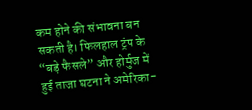कम होने की संभावना बन सकती है। फिलहाल ट्रंप के “बड़े फैसले” और होर्मुज में हुई ताजा घटना ने अमेरिका-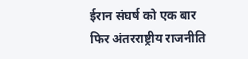ईरान संघर्ष को एक बार फिर अंतरराष्ट्रीय राजनीति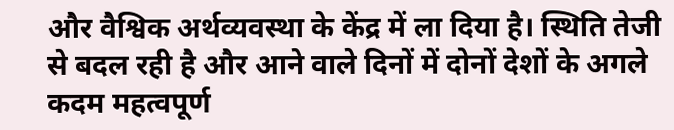और वैश्विक अर्थव्यवस्था के केंद्र में ला दिया है। स्थिति तेजी से बदल रही है और आने वाले दिनों में दोनों देशों के अगले कदम महत्वपूर्ण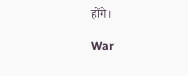होंगे।

War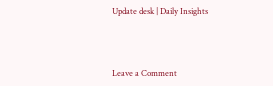Update desk | Daily Insights



Leave a Comment